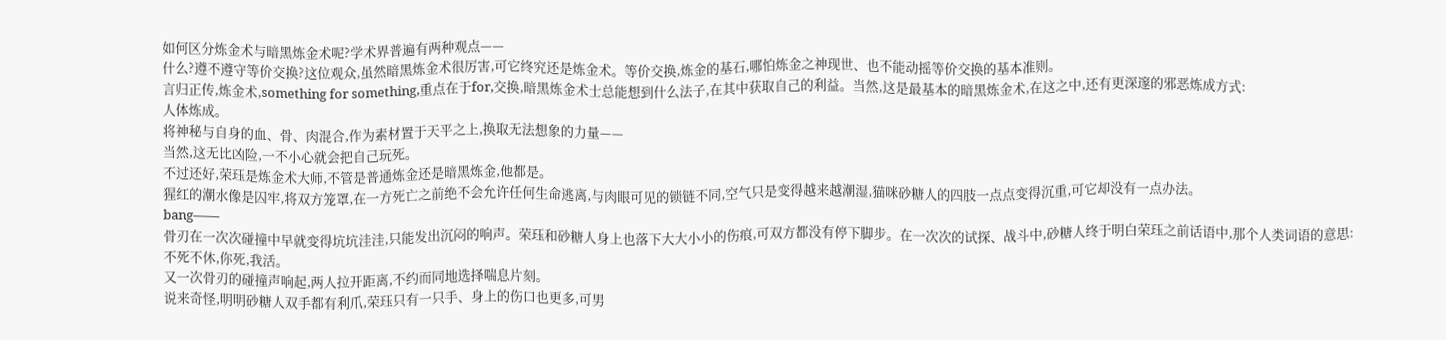如何区分炼金术与暗黑炼金术呢?学术界普遍有两种观点——
什么?遵不遵守等价交换?这位观众,虽然暗黑炼金术很厉害,可它终究还是炼金术。等价交换,炼金的基石,哪怕炼金之神现世、也不能动摇等价交换的基本准则。
言归正传,炼金术,something for something,重点在于for,交换,暗黑炼金术士总能想到什么法子,在其中获取自己的利益。当然,这是最基本的暗黑炼金术,在这之中,还有更深邃的邪恶炼成方式:
人体炼成。
将神秘与自身的血、骨、肉混合,作为素材置于天平之上,换取无法想象的力量——
当然,这无比凶险,一不小心就会把自己玩死。
不过还好,荣珏是炼金术大师,不管是普通炼金还是暗黑炼金,他都是。
猩红的潮水像是囚牢,将双方笼罩,在一方死亡之前绝不会允许任何生命逃离,与肉眼可见的锁链不同,空气只是变得越来越潮湿,猫咪砂糖人的四肢一点点变得沉重,可它却没有一点办法。
bang——
骨刃在一次次碰撞中早就变得坑坑洼洼,只能发出沉闷的响声。荣珏和砂糖人身上也落下大大小小的伤痕,可双方都没有停下脚步。在一次次的试探、战斗中,砂糖人终于明白荣珏之前话语中,那个人类词语的意思:
不死不休,你死,我活。
又一次骨刃的碰撞声响起,两人拉开距离,不约而同地选择喘息片刻。
说来奇怪,明明砂糖人双手都有利爪,荣珏只有一只手、身上的伤口也更多,可男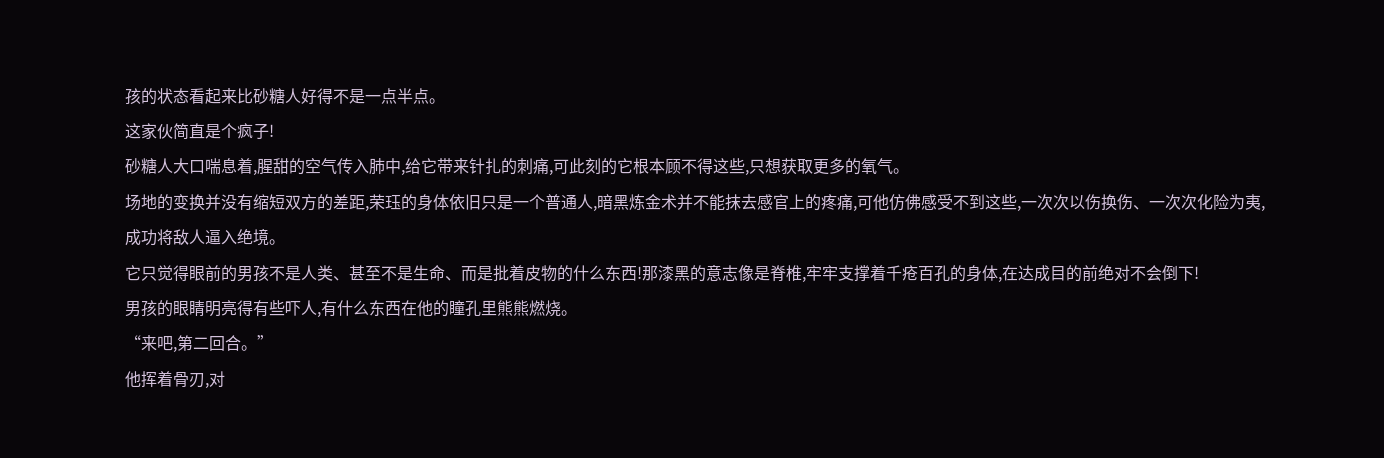孩的状态看起来比砂糖人好得不是一点半点。
这家伙简直是个疯子!
砂糖人大口喘息着,腥甜的空气传入肺中,给它带来针扎的刺痛,可此刻的它根本顾不得这些,只想获取更多的氧气。
场地的变换并没有缩短双方的差距,荣珏的身体依旧只是一个普通人,暗黑炼金术并不能抹去感官上的疼痛,可他仿佛感受不到这些,一次次以伤换伤、一次次化险为夷,成功将敌人逼入绝境。
它只觉得眼前的男孩不是人类、甚至不是生命、而是批着皮物的什么东西!那漆黑的意志像是脊椎,牢牢支撑着千疮百孔的身体,在达成目的前绝对不会倒下!
男孩的眼睛明亮得有些吓人,有什么东西在他的瞳孔里熊熊燃烧。
“来吧,第二回合。”
他挥着骨刃,对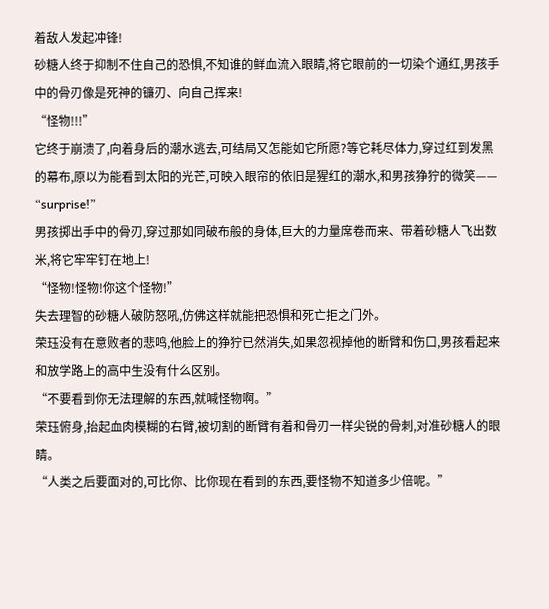着敌人发起冲锋!
砂糖人终于抑制不住自己的恐惧,不知谁的鲜血流入眼睛,将它眼前的一切染个通红,男孩手中的骨刃像是死神的镰刃、向自己挥来!
“怪物!!!”
它终于崩溃了,向着身后的潮水逃去,可结局又怎能如它所愿?等它耗尽体力,穿过红到发黑的幕布,原以为能看到太阳的光芒,可映入眼帘的依旧是猩红的潮水,和男孩狰狞的微笑——
“surprise!”
男孩掷出手中的骨刃,穿过那如同破布般的身体,巨大的力量席卷而来、带着砂糖人飞出数米,将它牢牢钉在地上!
“怪物!怪物!你这个怪物!”
失去理智的砂糖人破防怒吼,仿佛这样就能把恐惧和死亡拒之门外。
荣珏没有在意败者的悲鸣,他脸上的狰狞已然消失,如果忽视掉他的断臂和伤口,男孩看起来和放学路上的高中生没有什么区别。
“不要看到你无法理解的东西,就喊怪物啊。”
荣珏俯身,抬起血肉模糊的右臂,被切割的断臂有着和骨刃一样尖锐的骨刺,对准砂糖人的眼睛。
“人类之后要面对的,可比你、比你现在看到的东西,要怪物不知道多少倍呢。”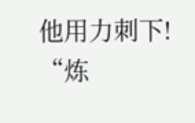他用力刺下!
“炼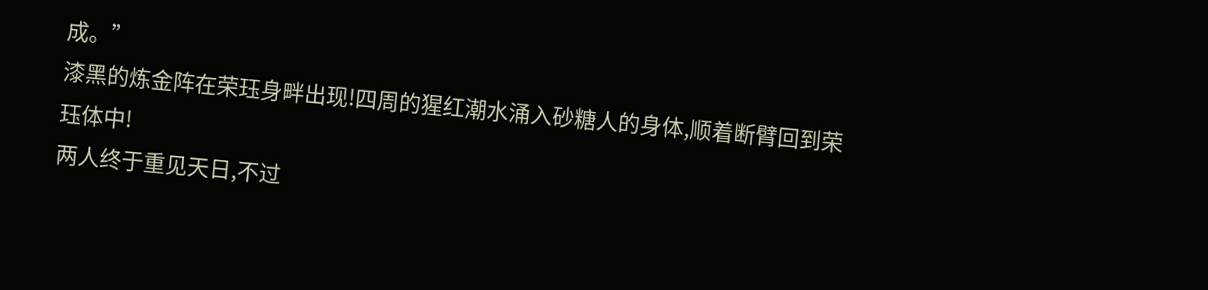成。”
漆黑的炼金阵在荣珏身畔出现!四周的猩红潮水涌入砂糖人的身体,顺着断臂回到荣珏体中!
两人终于重见天日,不过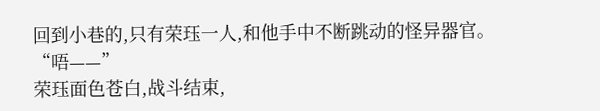回到小巷的,只有荣珏一人,和他手中不断跳动的怪异器官。
“唔——”
荣珏面色苍白,战斗结束,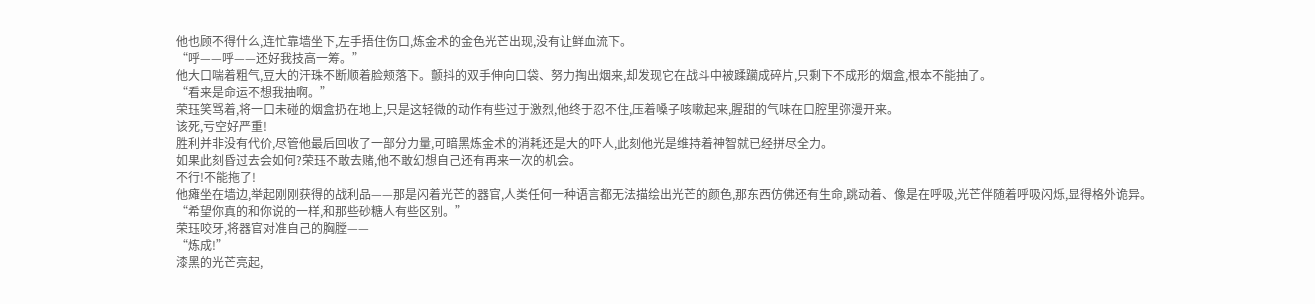他也顾不得什么,连忙靠墙坐下,左手捂住伤口,炼金术的金色光芒出现,没有让鲜血流下。
“呼——呼——还好我技高一筹。”
他大口喘着粗气,豆大的汗珠不断顺着脸颊落下。颤抖的双手伸向口袋、努力掏出烟来,却发现它在战斗中被蹂躏成碎片,只剩下不成形的烟盒,根本不能抽了。
“看来是命运不想我抽啊。”
荣珏笑骂着,将一口未碰的烟盒扔在地上,只是这轻微的动作有些过于激烈,他终于忍不住,压着嗓子咳嗽起来,腥甜的气味在口腔里弥漫开来。
该死,亏空好严重!
胜利并非没有代价,尽管他最后回收了一部分力量,可暗黑炼金术的消耗还是大的吓人,此刻他光是维持着神智就已经拼尽全力。
如果此刻昏过去会如何?荣珏不敢去赌,他不敢幻想自己还有再来一次的机会。
不行!不能拖了!
他瘫坐在墙边,举起刚刚获得的战利品——那是闪着光芒的器官,人类任何一种语言都无法描绘出光芒的颜色,那东西仿佛还有生命,跳动着、像是在呼吸,光芒伴随着呼吸闪烁,显得格外诡异。
“希望你真的和你说的一样,和那些砂糖人有些区别。”
荣珏咬牙,将器官对准自己的胸膛——
“炼成!”
漆黑的光芒亮起,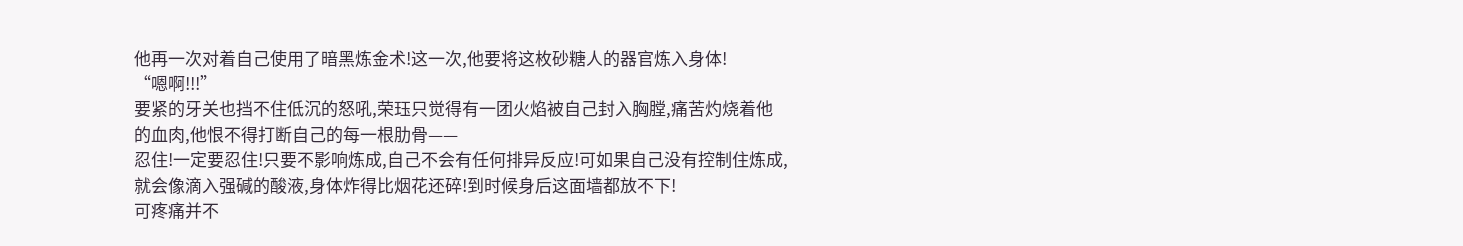他再一次对着自己使用了暗黑炼金术!这一次,他要将这枚砂糖人的器官炼入身体!
“嗯啊!!!”
要紧的牙关也挡不住低沉的怒吼,荣珏只觉得有一团火焰被自己封入胸膛,痛苦灼烧着他的血肉,他恨不得打断自己的每一根肋骨——
忍住!一定要忍住!只要不影响炼成,自己不会有任何排异反应!可如果自己没有控制住炼成,就会像滴入强碱的酸液,身体炸得比烟花还碎!到时候身后这面墙都放不下!
可疼痛并不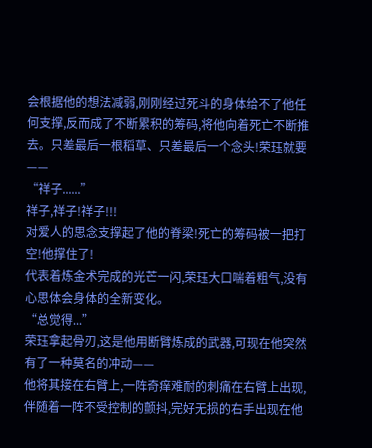会根据他的想法减弱,刚刚经过死斗的身体给不了他任何支撑,反而成了不断累积的筹码,将他向着死亡不断推去。只差最后一根稻草、只差最后一个念头!荣珏就要——
“祥子......”
祥子,祥子!祥子!!!
对爱人的思念支撑起了他的脊梁!死亡的筹码被一把打空!他撑住了!
代表着炼金术完成的光芒一闪,荣珏大口喘着粗气,没有心思体会身体的全新变化。
“总觉得...”
荣珏拿起骨刃,这是他用断臂炼成的武器,可现在他突然有了一种莫名的冲动——
他将其接在右臂上,一阵奇痒难耐的刺痛在右臂上出现,伴随着一阵不受控制的颤抖,完好无损的右手出现在他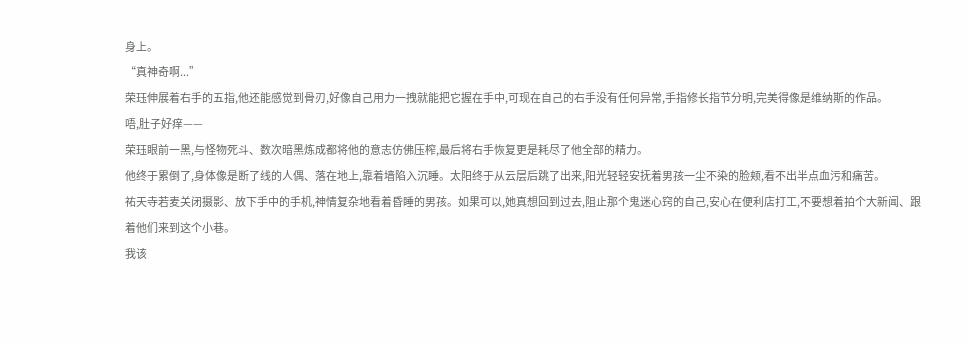身上。
“真神奇啊...”
荣珏伸展着右手的五指,他还能感觉到骨刃,好像自己用力一拽就能把它握在手中,可现在自己的右手没有任何异常,手指修长指节分明,完美得像是维纳斯的作品。
唔,肚子好痒——
荣珏眼前一黑,与怪物死斗、数次暗黑炼成都将他的意志仿佛压榨,最后将右手恢复更是耗尽了他全部的精力。
他终于累倒了,身体像是断了线的人偶、落在地上,靠着墙陷入沉睡。太阳终于从云层后跳了出来,阳光轻轻安抚着男孩一尘不染的脸颊,看不出半点血污和痛苦。
祐天寺若麦关闭摄影、放下手中的手机,神情复杂地看着昏睡的男孩。如果可以,她真想回到过去,阻止那个鬼迷心窍的自己,安心在便利店打工,不要想着拍个大新闻、跟着他们来到这个小巷。
我该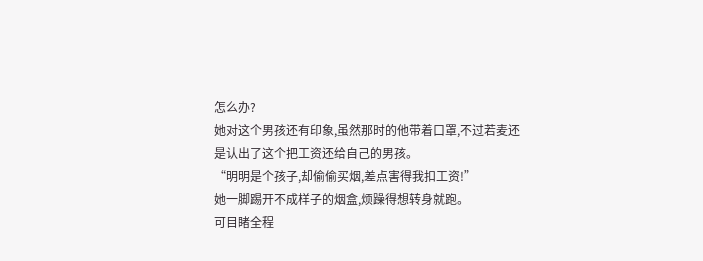怎么办?
她对这个男孩还有印象,虽然那时的他带着口罩,不过若麦还是认出了这个把工资还给自己的男孩。
“明明是个孩子,却偷偷买烟,差点害得我扣工资!”
她一脚踢开不成样子的烟盒,烦躁得想转身就跑。
可目睹全程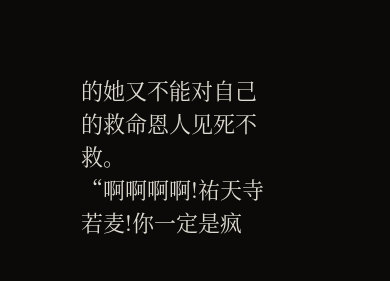的她又不能对自己的救命恩人见死不救。
“啊啊啊啊!祐天寺若麦!你一定是疯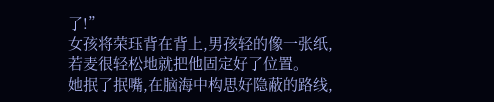了!”
女孩将荣珏背在背上,男孩轻的像一张纸,若麦很轻松地就把他固定好了位置。
她抿了抿嘴,在脑海中构思好隐蔽的路线,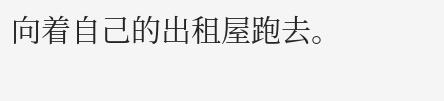向着自己的出租屋跑去。